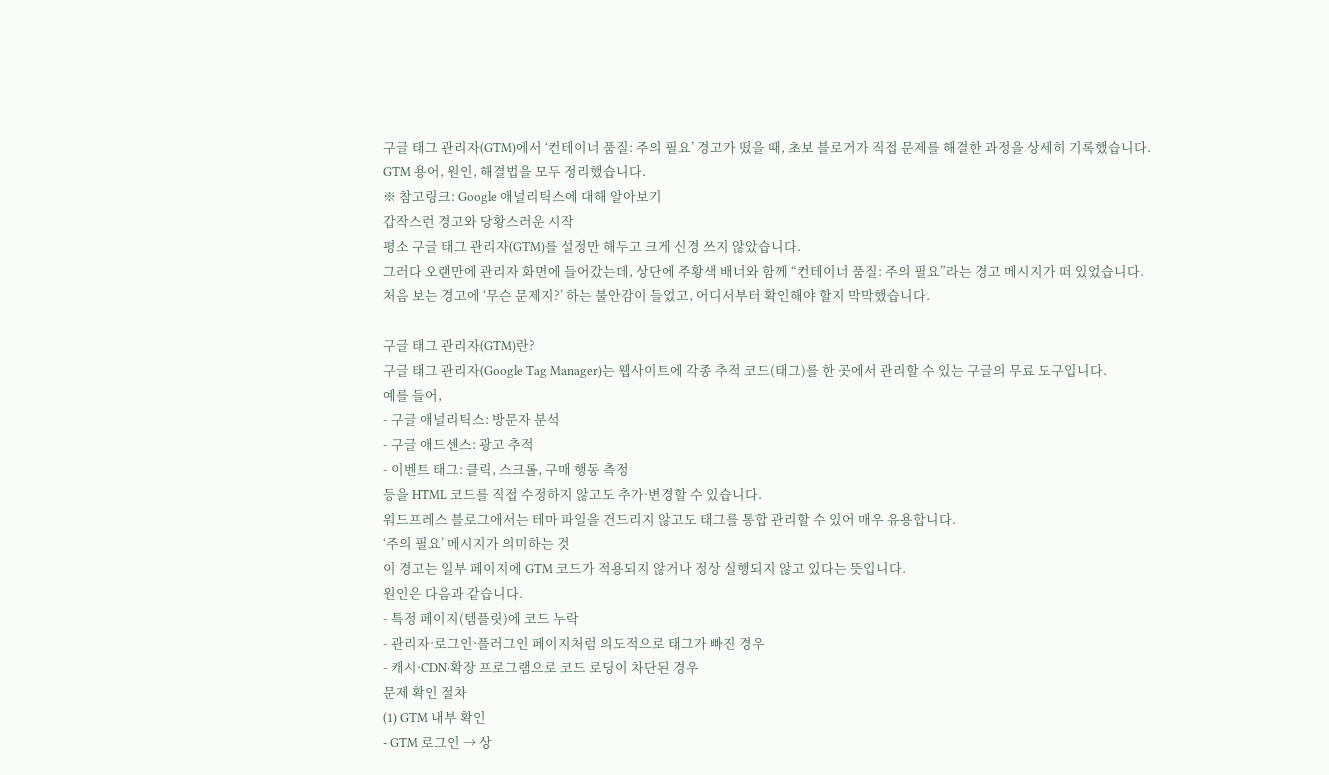구글 태그 관리자(GTM)에서 ‘컨테이너 품질: 주의 필요’ 경고가 떴을 때, 초보 블로거가 직접 문제를 해결한 과정을 상세히 기록했습니다.
GTM 용어, 원인, 해결법을 모두 정리했습니다.
※ 참고링크: Google 애널리틱스에 대해 알아보기
갑작스런 경고와 당황스러운 시작
평소 구글 태그 관리자(GTM)를 설정만 해두고 크게 신경 쓰지 않았습니다.
그러다 오랜만에 관리자 화면에 들어갔는데, 상단에 주황색 배너와 함께 “컨테이너 품질: 주의 필요”라는 경고 메시지가 떠 있었습니다.
처음 보는 경고에 ‘무슨 문제지?’ 하는 불안감이 들었고, 어디서부터 확인해야 할지 막막했습니다.

구글 태그 관리자(GTM)란?
구글 태그 관리자(Google Tag Manager)는 웹사이트에 각종 추적 코드(태그)를 한 곳에서 관리할 수 있는 구글의 무료 도구입니다.
예를 들어,
- 구글 애널리틱스: 방문자 분석
- 구글 애드센스: 광고 추적
- 이벤트 태그: 클릭, 스크롤, 구매 행동 측정
등을 HTML 코드를 직접 수정하지 않고도 추가·변경할 수 있습니다.
워드프레스 블로그에서는 테마 파일을 건드리지 않고도 태그를 통합 관리할 수 있어 매우 유용합니다.
‘주의 필요’ 메시지가 의미하는 것
이 경고는 일부 페이지에 GTM 코드가 적용되지 않거나 정상 실행되지 않고 있다는 뜻입니다.
원인은 다음과 같습니다.
- 특정 페이지(템플릿)에 코드 누락
- 관리자·로그인·플러그인 페이지처럼 의도적으로 태그가 빠진 경우
- 캐시·CDN·확장 프로그램으로 코드 로딩이 차단된 경우
문제 확인 절차
(1) GTM 내부 확인
- GTM 로그인 → 상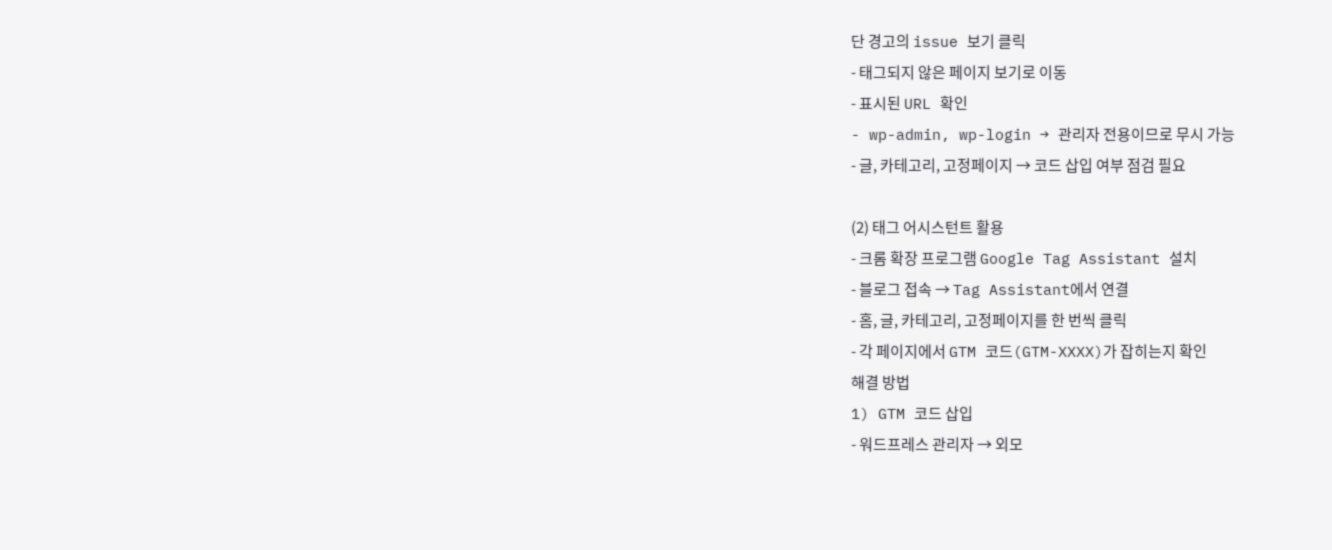단 경고의 issue 보기 클릭
- 태그되지 않은 페이지 보기로 이동
- 표시된 URL 확인
- wp-admin, wp-login → 관리자 전용이므로 무시 가능
- 글, 카테고리, 고정페이지 → 코드 삽입 여부 점검 필요

(2) 태그 어시스턴트 활용
- 크롬 확장 프로그램 Google Tag Assistant 설치
- 블로그 접속 → Tag Assistant에서 연결
- 홈, 글, 카테고리, 고정페이지를 한 번씩 클릭
- 각 페이지에서 GTM 코드(GTM-XXXX)가 잡히는지 확인
해결 방법
1) GTM 코드 삽입
- 워드프레스 관리자 → 외모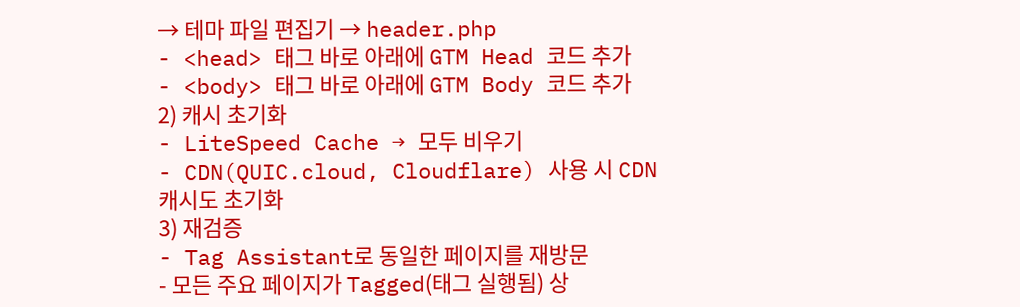→ 테마 파일 편집기 → header.php
- <head> 태그 바로 아래에 GTM Head 코드 추가
- <body> 태그 바로 아래에 GTM Body 코드 추가
2) 캐시 초기화
- LiteSpeed Cache → 모두 비우기
- CDN(QUIC.cloud, Cloudflare) 사용 시 CDN 캐시도 초기화
3) 재검증
- Tag Assistant로 동일한 페이지를 재방문
- 모든 주요 페이지가 Tagged(태그 실행됨) 상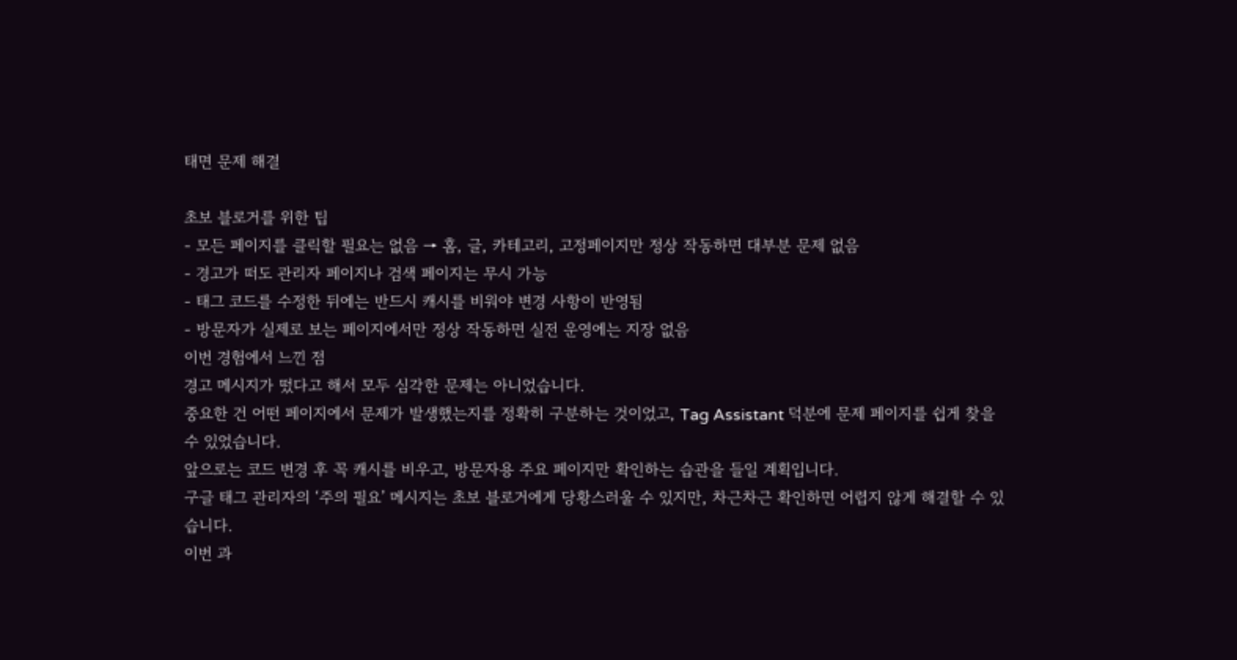태면 문제 해결

초보 블로거를 위한 팁
- 모든 페이지를 클릭할 필요는 없음 → 홈, 글, 카테고리, 고정페이지만 정상 작동하면 대부분 문제 없음
- 경고가 떠도 관리자 페이지나 검색 페이지는 무시 가능
- 태그 코드를 수정한 뒤에는 반드시 캐시를 비워야 변경 사항이 반영됨
- 방문자가 실제로 보는 페이지에서만 정상 작동하면 실전 운영에는 지장 없음
이번 경험에서 느낀 점
경고 메시지가 떴다고 해서 모두 심각한 문제는 아니었습니다.
중요한 건 어떤 페이지에서 문제가 발생했는지를 정확히 구분하는 것이었고, Tag Assistant 덕분에 문제 페이지를 쉽게 찾을 수 있었습니다.
앞으로는 코드 변경 후 꼭 캐시를 비우고, 방문자용 주요 페이지만 확인하는 습관을 들일 계획입니다.
구글 태그 관리자의 ‘주의 필요’ 메시지는 초보 블로거에게 당황스러울 수 있지만, 차근차근 확인하면 어렵지 않게 해결할 수 있습니다.
이번 과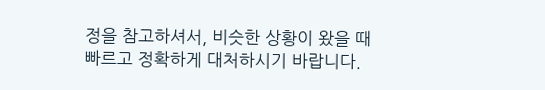정을 참고하셔서, 비슷한 상황이 왔을 때 빠르고 정확하게 대처하시기 바랍니다.